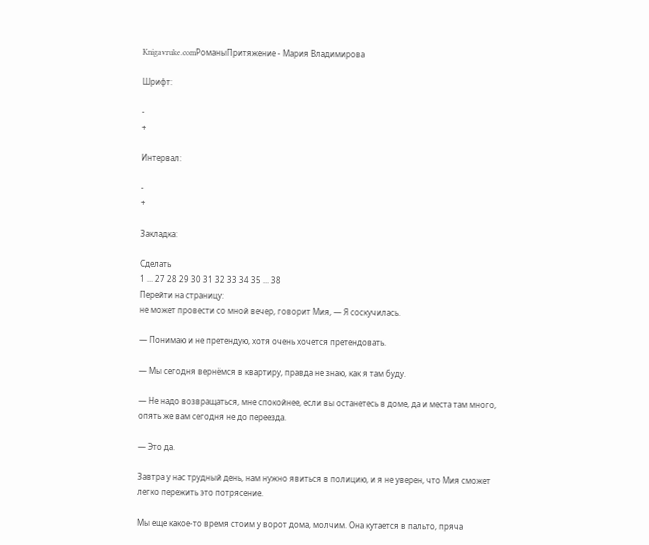Knigavruke.comРоманыПритяжение - Мария Владимирова

Шрифт:

-
+

Интервал:

-
+

Закладка:

Сделать
1 ... 27 28 29 30 31 32 33 34 35 ... 38
Перейти на страницу:
не может провести со мной вечер, говорит Мия, — Я соскучилась.

— Понимаю и не претендую, хотя очень хочется претендовать.

— Мы сегодня вернёмся в квартиру, правда не знаю, как я там буду.

— Не надо возвращаться, мне спокойнее, если вы останетесь в доме, да и места там много, опять же вам сегодня не до переезда.

— Это да.

Завтра у нас трудный день, нам нужно явиться в полицию, и я не уверен, что Мия сможет легко пережить это потрясение.

Мы еще какое-то время стоим у ворот дома, молчим. Она кутается в пальто, пряча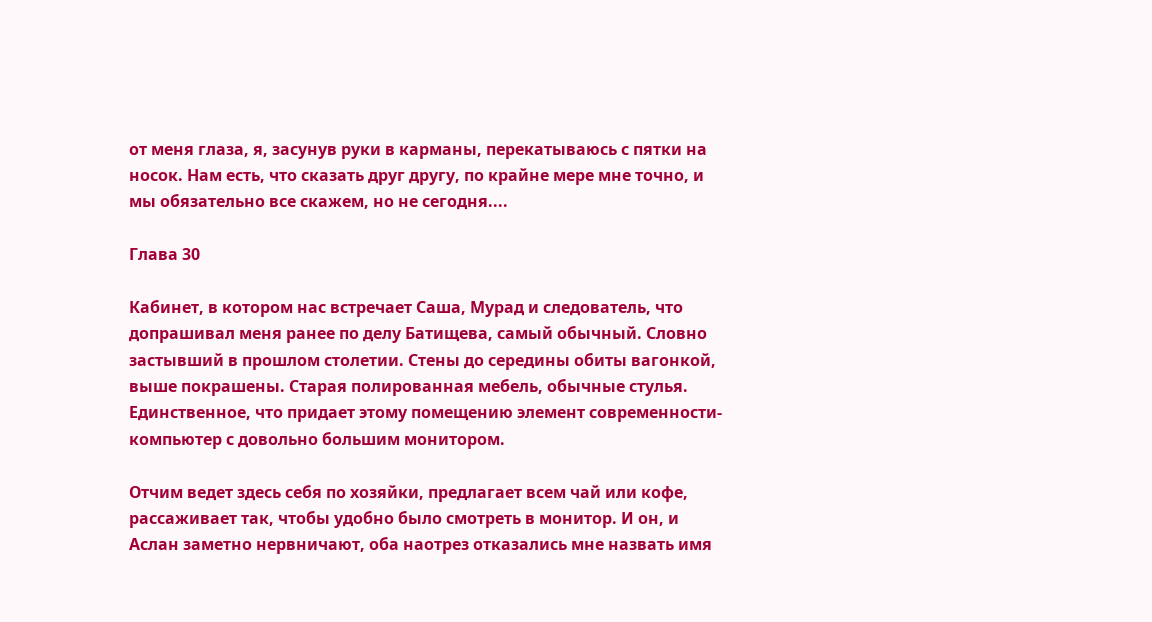от меня глаза, я, засунув руки в карманы, перекатываюсь с пятки на носок. Нам есть, что сказать друг другу, по крайне мере мне точно, и мы обязательно все скажем, но не сегодня....

Глава 30

Кабинет, в котором нас встречает Саша, Мурад и следователь, что допрашивал меня ранее по делу Батищева, самый обычный. Словно застывший в прошлом столетии. Стены до середины обиты вагонкой, выше покрашены. Старая полированная мебель, обычные стулья. Единственное, что придает этому помещению элемент современности- компьютер с довольно большим монитором.

Отчим ведет здесь себя по хозяйки, предлагает всем чай или кофе, рассаживает так, чтобы удобно было смотреть в монитор. И он, и Аслан заметно нервничают, оба наотрез отказались мне назвать имя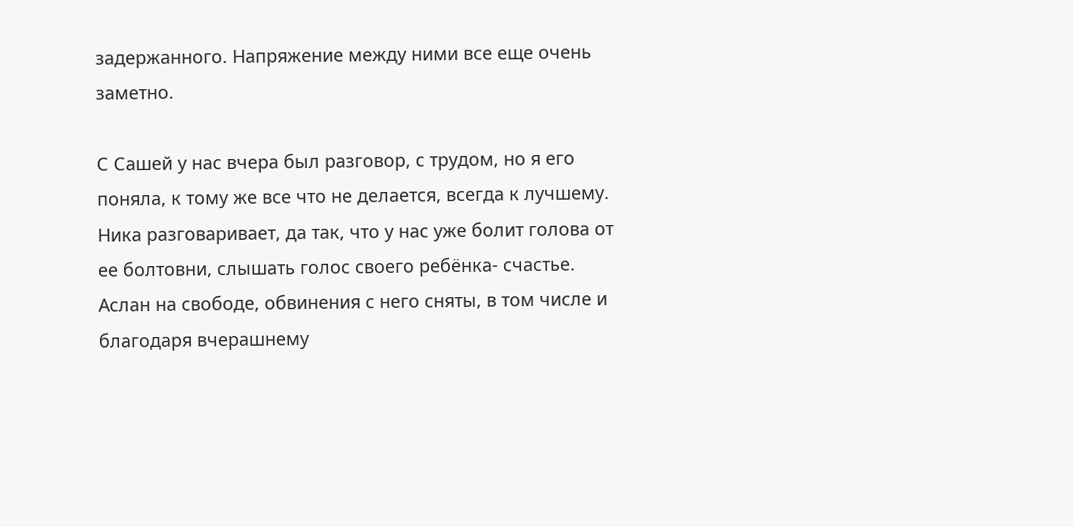задержанного. Напряжение между ними все еще очень заметно.

С Сашей у нас вчера был разговор, с трудом, но я его поняла, к тому же все что не делается, всегда к лучшему. Ника разговаривает, да так, что у нас уже болит голова от ее болтовни, слышать голос своего ребёнка- счастье. Аслан на свободе, обвинения с него сняты, в том числе и благодаря вчерашнему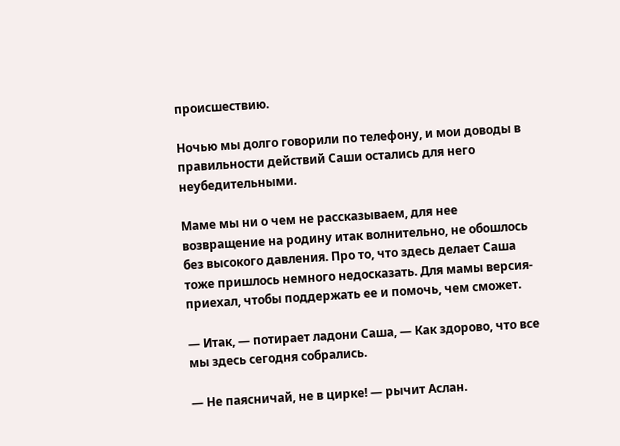происшествию.

Ночью мы долго говорили по телефону, и мои доводы в правильности действий Саши остались для него неубедительными.

Маме мы ни о чем не рассказываем, для нее возвращение на родину итак волнительно, не обошлось без высокого давления. Про то, что здесь делает Саша тоже пришлось немного недосказать. Для мамы версия- приехал, чтобы поддержать ее и помочь, чем сможет.

— Итак, — потирает ладони Саша, — Как здорово, что все мы здесь сегодня собрались.

— Не паясничай, не в цирке! — рычит Аслан.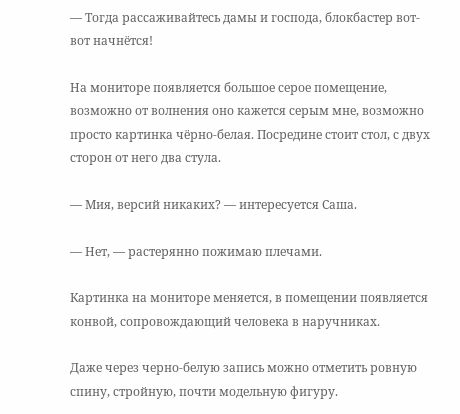— Тогда рассаживайтесь дамы и господа, блокбастер вот-вот начнётся!

На мониторе появляется большое серое помещение, возможно от волнения оно кажется серым мне, возможно просто картинка чёрно-белая. Посредине стоит стол, с двух сторон от него два стула.

— Мия, версий никаких? — интересуется Саша.

— Нет, — растерянно пожимаю плечами.

Картинка на мониторе меняется, в помещении появляется конвой, сопровождающий человека в наручниках.

Даже через черно-белую запись можно отметить ровную спину, стройную, почти модельную фигуру.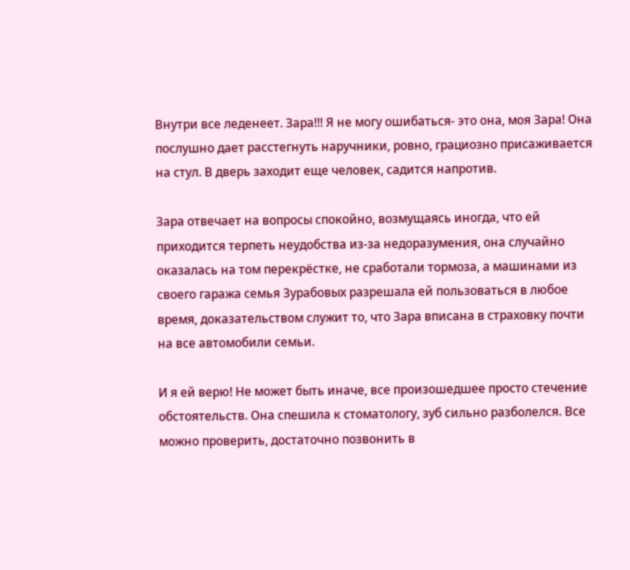Внутри все леденеет. Зара!!! Я не могу ошибаться- это она, моя Зара! Она послушно дает расстегнуть наручники, ровно, грациозно присаживается на стул. В дверь заходит еще человек, садится напротив.

Зара отвечает на вопросы спокойно, возмущаясь иногда, что ей приходится терпеть неудобства из-за недоразумения, она случайно оказалась на том перекрёстке, не сработали тормоза, а машинами из своего гаража семья Зурабовых разрешала ей пользоваться в любое время, доказательством служит то, что Зара вписана в страховку почти на все автомобили семьи.

И я ей верю! Не может быть иначе, все произошедшее просто стечение обстоятельств. Она спешила к стоматологу, зуб сильно разболелся. Все можно проверить, достаточно позвонить в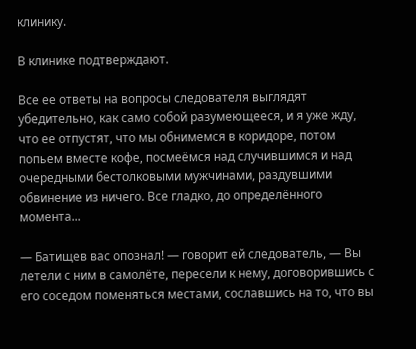клинику.

В клинике подтверждают.

Все ее ответы на вопросы следователя выглядят убедительно, как само собой разумеющееся, и я уже жду, что ее отпустят, что мы обнимемся в коридоре, потом попьем вместе кофе, посмеёмся над случившимся и над очередными бестолковыми мужчинами, раздувшими обвинение из ничего. Все гладко, до определённого момента...

— Батищев вас опознал! — говорит ей следователь, — Вы летели с ним в самолёте, пересели к нему, договорившись с его соседом поменяться местами, сославшись на то, что вы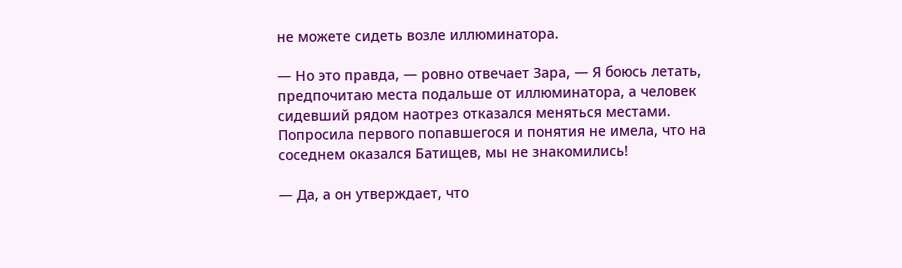не можете сидеть возле иллюминатора.

— Но это правда, — ровно отвечает Зара, — Я боюсь летать, предпочитаю места подальше от иллюминатора, а человек сидевший рядом наотрез отказался меняться местами. Попросила первого попавшегося и понятия не имела, что на соседнем оказался Батищев, мы не знакомились!

— Да, а он утверждает, что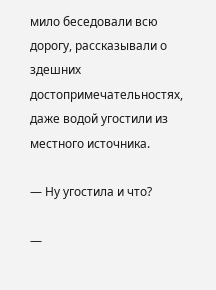мило беседовали всю дорогу, рассказывали о здешних достопримечательностях, даже водой угостили из местного источника.

— Ну угостила и что?

—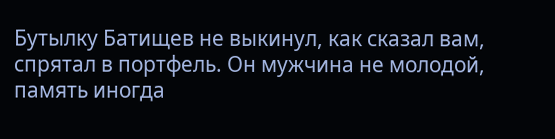Бутылку Батищев не выкинул, как сказал вам, спрятал в портфель. Он мужчина не молодой, память иногда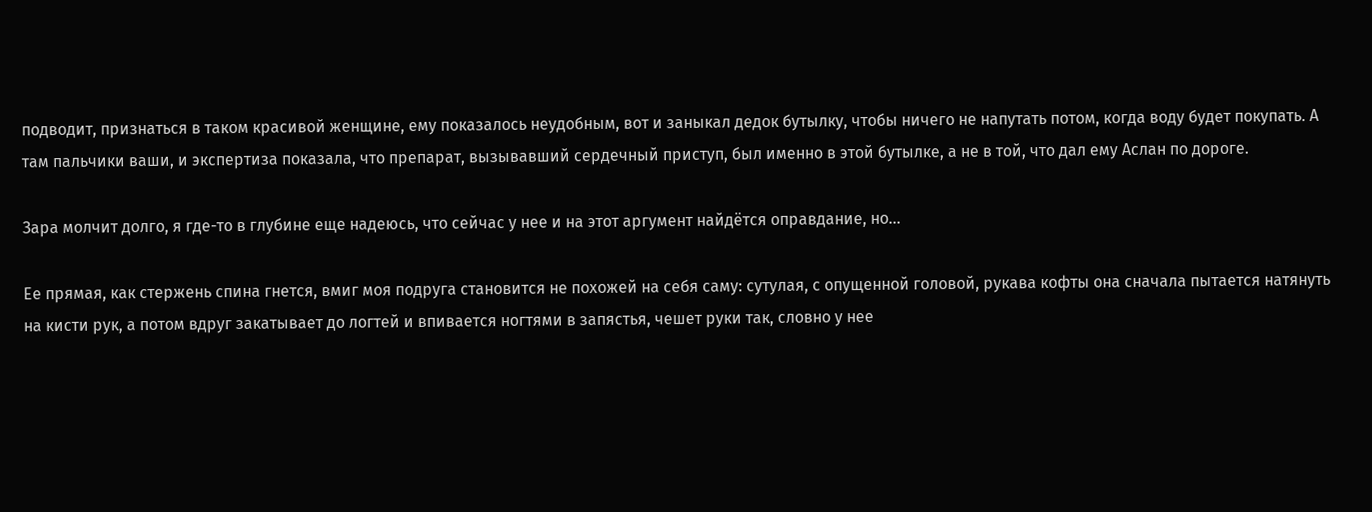подводит, признаться в таком красивой женщине, ему показалось неудобным, вот и заныкал дедок бутылку, чтобы ничего не напутать потом, когда воду будет покупать. А там пальчики ваши, и экспертиза показала, что препарат, вызывавший сердечный приступ, был именно в этой бутылке, а не в той, что дал ему Аслан по дороге.

Зара молчит долго, я где-то в глубине еще надеюсь, что сейчас у нее и на этот аргумент найдётся оправдание, но...

Ее прямая, как стержень спина гнется, вмиг моя подруга становится не похожей на себя саму: сутулая, с опущенной головой, рукава кофты она сначала пытается натянуть на кисти рук, а потом вдруг закатывает до логтей и впивается ногтями в запястья, чешет руки так, словно у нее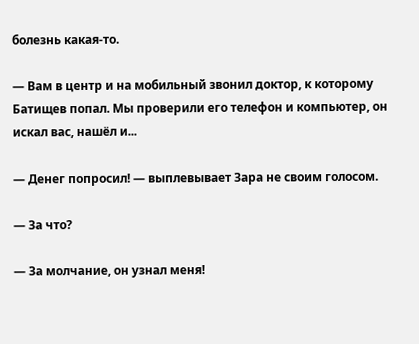болезнь какая-то.

— Вам в центр и на мобильный звонил доктор, к которому Батищев попал. Мы проверили его телефон и компьютер, он искал вас, нашёл и...

— Денег попросил! — выплевывает Зара не своим голосом.

— За что?

— За молчание, он узнал меня!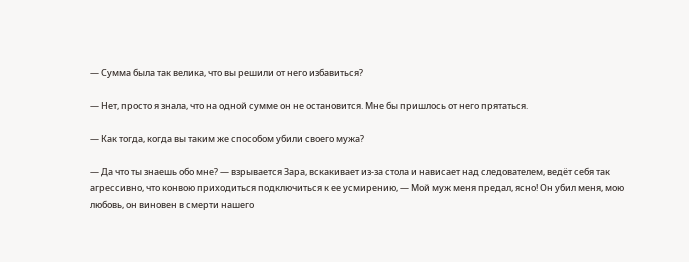— Сумма была так велика, что вы решили от него избавиться?

— Нет, просто я знала, что на одной сумме он не остановится. Мне бы пришлось от него прятаться.

— Как тогда, когда вы таким же способом убили своего мужа?

— Да что ты знаешь обо мне? — взрывается Зара, вскакивает из-за стола и нависает над следователем, ведёт себя так агрессивно, что конвою приходиться подключиться к ее усмирению, — Мой муж меня предал, ясно! Он убил меня, мою любовь, он виновен в смерти нашего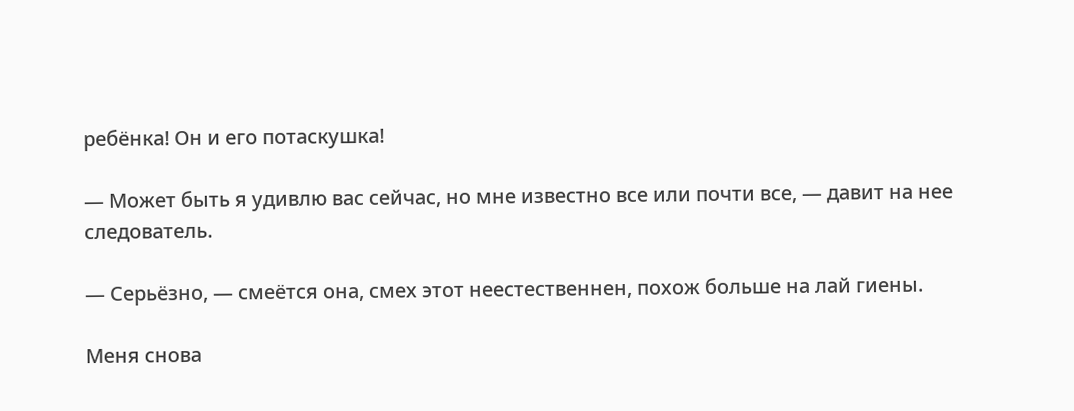ребёнка! Он и его потаскушка!

— Может быть я удивлю вас сейчас, но мне известно все или почти все, — давит на нее следователь.

— Серьёзно, — смеётся она, смех этот неестественнен, похож больше на лай гиены.

Меня снова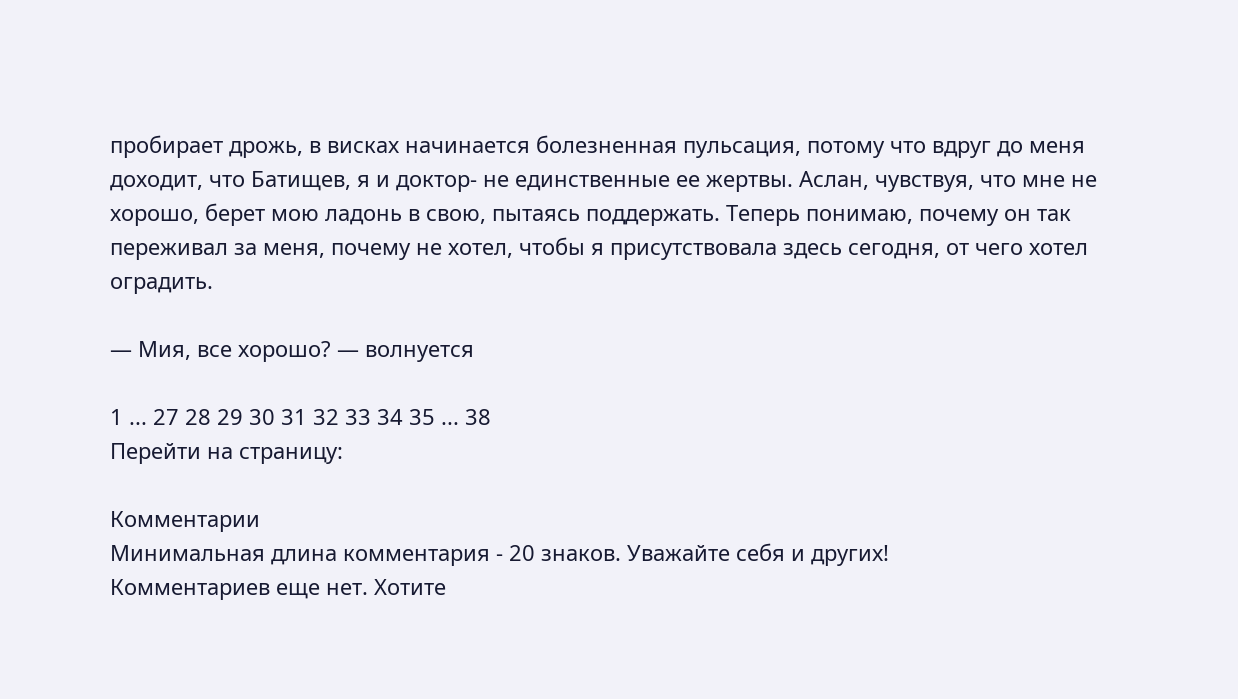пробирает дрожь, в висках начинается болезненная пульсация, потому что вдруг до меня доходит, что Батищев, я и доктор- не единственные ее жертвы. Аслан, чувствуя, что мне не хорошо, берет мою ладонь в свою, пытаясь поддержать. Теперь понимаю, почему он так переживал за меня, почему не хотел, чтобы я присутствовала здесь сегодня, от чего хотел оградить.

— Мия, все хорошо? — волнуется

1 ... 27 28 29 30 31 32 33 34 35 ... 38
Перейти на страницу:

Комментарии
Минимальная длина комментария - 20 знаков. Уважайте себя и других!
Комментариев еще нет. Хотите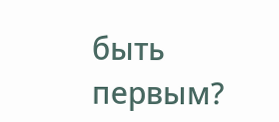быть первым?